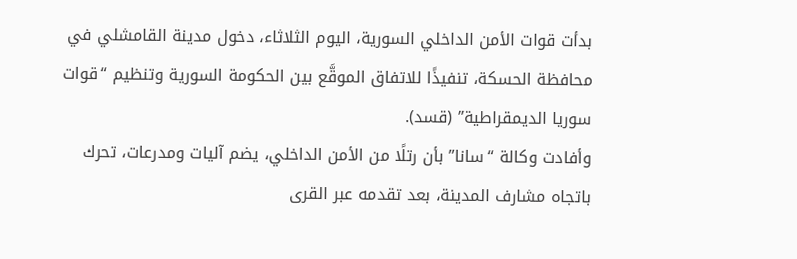بدأت قوات الأمن الداخلي السورية، اليوم الثلاثاء، دخول مدينة القامشلي في محافظة الحسكة، تنفيذًا للاتفاق الموقَّع بين الحكومة السورية وتنظيم “قوات سوريا الديمقراطية” (قسد).
وأفادت وكالة “سانا” بأن رتلًا من الأمن الداخلي، يضم آليات ومدرعات، تحرك باتجاه مشارف المدينة، بعد تقدمه عبر القرى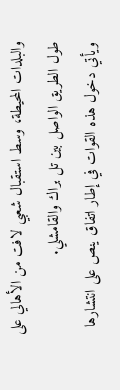والبلدات المحيطة، وسط استقبال شعبي لافت من الأهالي على طول الطريق الواصل بين تل براك والقامشلي.
ويأتي دخول هذه القوات في إطار اتفاق ينص على انتشارها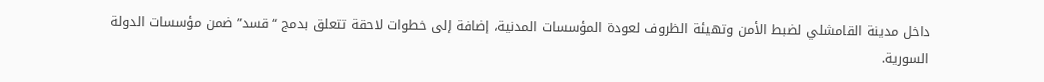داخل مدينة القامشلي لضبط الأمن وتهيئة الظروف لعودة المؤسسات المدنية، إضافة إلى خطوات لاحقة تتعلق بدمج “قسد” ضمن مؤسسات الدولة السورية.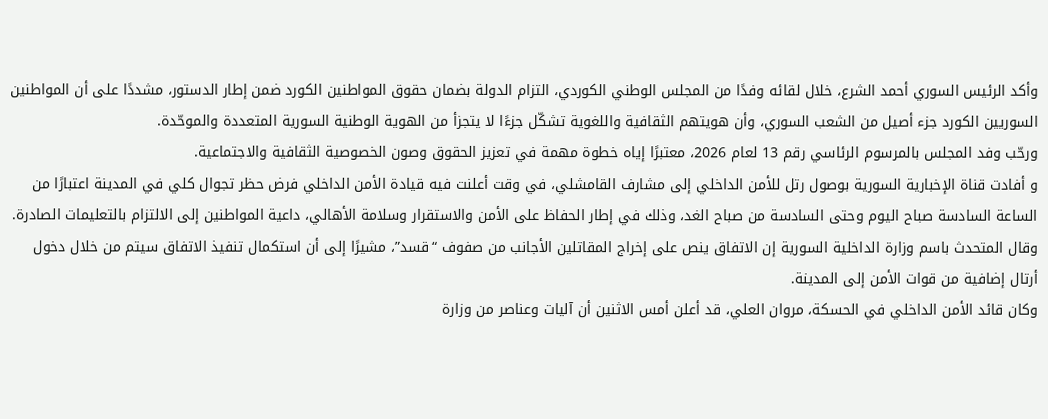وأكد الرئيس السوري أحمد الشرع، خلال لقائه وفدًا من المجلس الوطني الكوردي، التزام الدولة بضمان حقوق المواطنين الكورد ضمن إطار الدستور، مشددًا على أن المواطنين السوريين الكورد جزء أصيل من الشعب السوري، وأن هويتهم الثقافية واللغوية تشكّل جزءًا لا يتجزأ من الهوية الوطنية السورية المتعددة والموحّدة.
ورحّب وفد المجلس بالمرسوم الرئاسي رقم 13 لعام 2026، معتبرًا إياه خطوة مهمة في تعزيز الحقوق وصون الخصوصية الثقافية والاجتماعية.
و أفادت قناة الإخبارية السورية بوصول رتل للأمن الداخلي إلى مشارف القامشلي، في وقت أعلنت فيه قيادة الأمن الداخلي فرض حظر تجوال كلي في المدينة اعتبارًا من الساعة السادسة صباح اليوم وحتى السادسة من صباح الغد، وذلك في إطار الحفاظ على الأمن والاستقرار وسلامة الأهالي، داعية المواطنين إلى الالتزام بالتعليمات الصادرة.
وقال المتحدث باسم وزارة الداخلية السورية إن الاتفاق ينص على إخراج المقاتلين الأجانب من صفوف “قسد”، مشيرًا إلى أن استكمال تنفيذ الاتفاق سيتم من خلال دخول أرتال إضافية من قوات الأمن إلى المدينة.
وكان قائد الأمن الداخلي في الحسكة، مروان العلي، قد أعلن أمس الاثنين أن آليات وعناصر من وزارة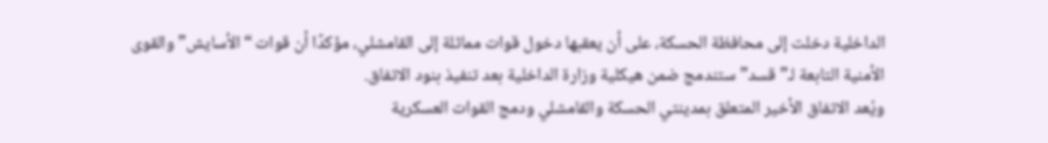الداخلية دخلت إلى محافظة الحسكة، على أن يعقبها دخول قوات مماثلة إلى القامشلي، مؤكدًا أن قوات “الأسايش” والقوى الأمنية التابعة لـ”قسد” ستندمج ضمن هيكلية وزارة الداخلية بعد تنفيذ بنود الاتفاق.
ويُعد الاتفاق الأخير المتعلق بمدينتي الحسكة والقامشلي ودمج القوات العسكرية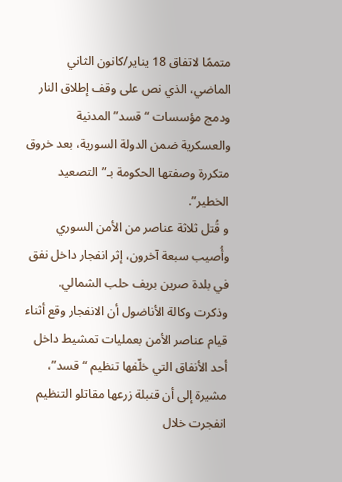متممًا لاتفاق 18 يناير/كانون الثاني الماضي، الذي نص على وقف إطلاق النار ودمج مؤسسات “قسد” المدنية والعسكرية ضمن الدولة السورية، بعد خروق متكررة وصفتها الحكومة بـ”التصعيد الخطير”.
و قُتل ثلاثة عناصر من الأمن السوري وأُصيب سبعة آخرون، إثر انفجار داخل نفق في بلدة صرين بريف حلب الشمالي. وذكرت وكالة الأناضول أن الانفجار وقع أثناء قيام عناصر الأمن بعمليات تمشيط داخل أحد الأنفاق التي خلّفها تنظيم “قسد”، مشيرة إلى أن قنبلة زرعها مقاتلو التنظيم انفجرت خلال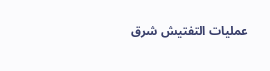عمليات التفتيش شرق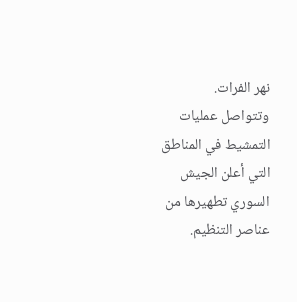نهر الفرات.
وتتواصل عمليات التمشيط في المناطق التي أعلن الجيش السوري تطهيرها من عناصر التنظيم.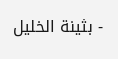- بثينة الخليل